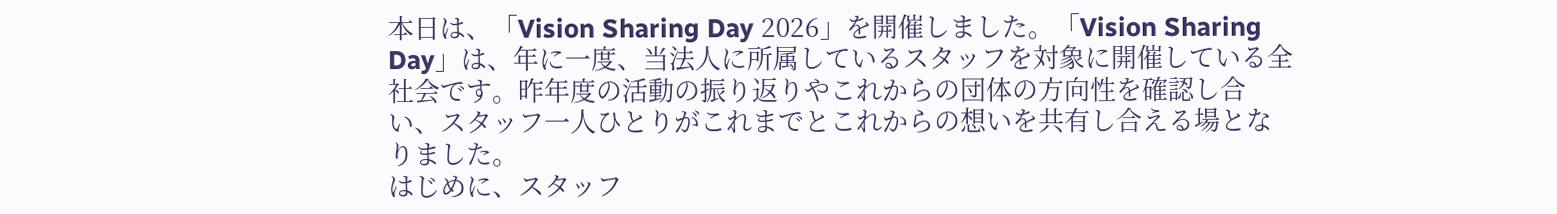本日は、「Vision Sharing Day 2026」を開催しました。「Vision Sharing Day」は、年に一度、当法人に所属しているスタッフを対象に開催している全社会です。昨年度の活動の振り返りやこれからの団体の方向性を確認し合い、スタッフ一人ひとりがこれまでとこれからの想いを共有し合える場となりました。
はじめに、スタッフ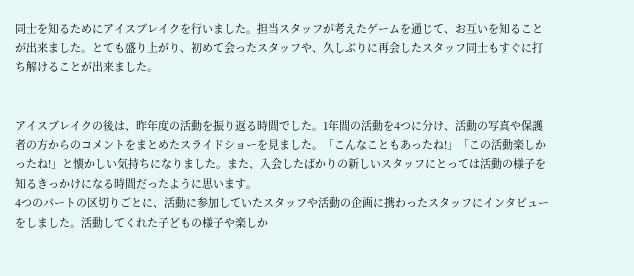同士を知るためにアイスブレイクを行いました。担当スタッフが考えたゲームを通じて、お互いを知ることが出来ました。とても盛り上がり、初めて会ったスタッフや、久しぶりに再会したスタッフ同士もすぐに打ち解けることが出来ました。


アイスブレイクの後は、昨年度の活動を振り返る時間でした。1年間の活動を4つに分け、活動の写真や保護者の方からのコメントをまとめたスライドショーを見ました。「こんなこともあったね!」「この活動楽しかったね!」と懐かしい気持ちになりました。また、入会したばかりの新しいスタッフにとっては活動の様子を知るきっかけになる時間だったように思います。
4つのパートの区切りごとに、活動に参加していたスタッフや活動の企画に携わったスタッフにインタビューをしました。活動してくれた子どもの様子や楽しか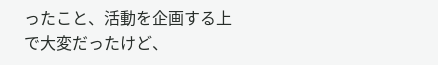ったこと、活動を企画する上で大変だったけど、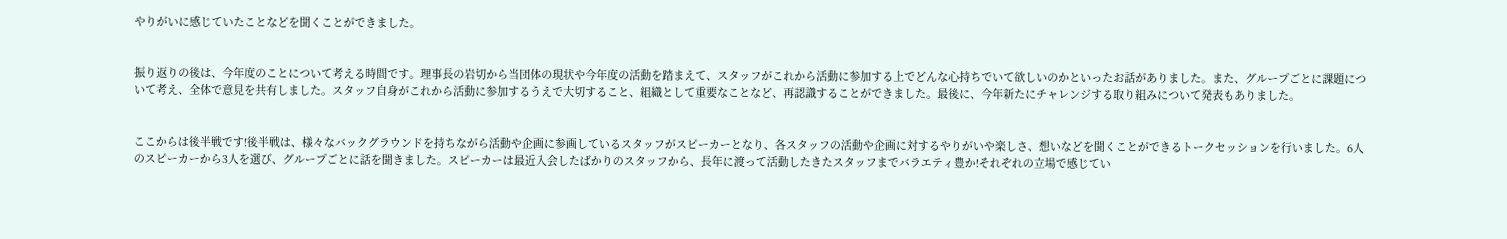やりがいに感じていたことなどを聞くことができました。


振り返りの後は、今年度のことについて考える時間です。理事長の岩切から当団体の現状や今年度の活動を踏まえて、スタッフがこれから活動に参加する上でどんな心持ちでいて欲しいのかといったお話がありました。また、グループごとに課題について考え、全体で意見を共有しました。スタッフ自身がこれから活動に参加するうえで大切すること、組織として重要なことなど、再認識することができました。最後に、今年新たにチャレンジする取り組みについて発表もありました。


ここからは後半戦です!後半戦は、様々なバックグラウンドを持ちながら活動や企画に参画しているスタッフがスピーカーとなり、各スタッフの活動や企画に対するやりがいや楽しさ、想いなどを聞くことができるトークセッションを行いました。6人のスピーカーから3人を選び、グループごとに話を聞きました。スピーカーは最近入会したばかりのスタッフから、長年に渡って活動したきたスタッフまでバラエティ豊か!それぞれの立場で感じてい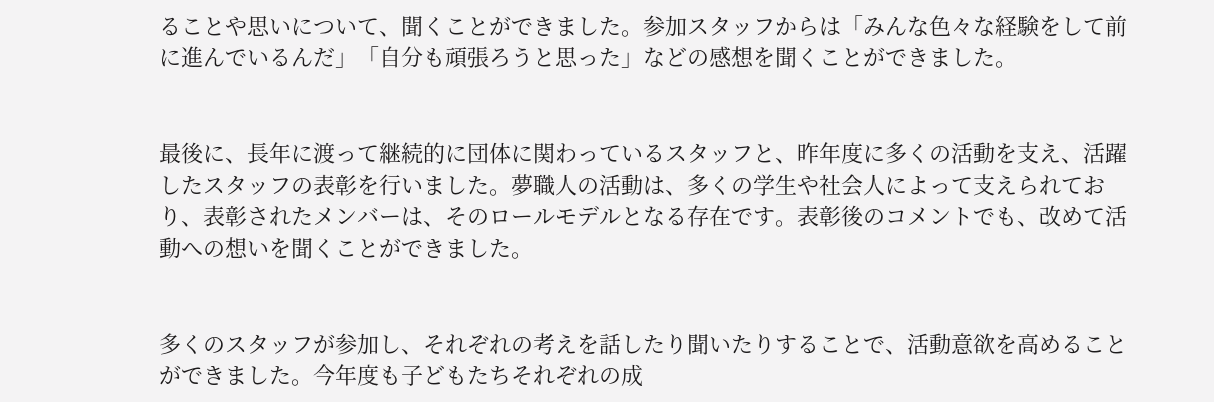ることや思いについて、聞くことができました。参加スタッフからは「みんな色々な経験をして前に進んでいるんだ」「自分も頑張ろうと思った」などの感想を聞くことができました。


最後に、長年に渡って継続的に団体に関わっているスタッフと、昨年度に多くの活動を支え、活躍したスタッフの表彰を行いました。夢職人の活動は、多くの学生や社会人によって支えられており、表彰されたメンバーは、そのロールモデルとなる存在です。表彰後のコメントでも、改めて活動への想いを聞くことができました。


多くのスタッフが参加し、それぞれの考えを話したり聞いたりすることで、活動意欲を高めることができました。今年度も子どもたちそれぞれの成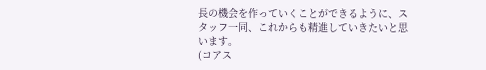長の機会を作っていくことができるように、スタッフ一同、これからも精進していきたいと思います。
(コアス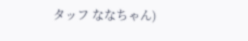タッフ ななちゃん)